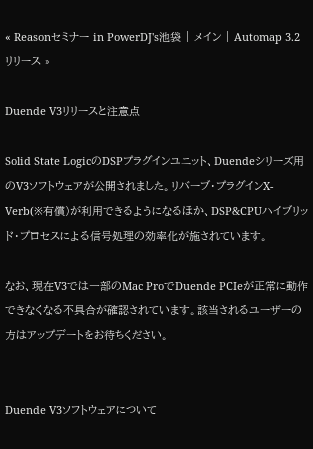« Reasonセミナー in PowerDJ's池袋 | メイン | Automap 3.2リリース »

Duende V3リリースと注意点

Solid State LogicのDSPプラグインユニット、Duendeシリーズ用のV3ソフトウェアが公開されました。リバーブ・プラグインX-Verb(※有償)が利用できるようになるほか、DSP&CPUハイブリッド・プロセスによる信号処理の効率化が施されています。

なお、現在V3では一部のMac ProでDuende PCIeが正常に動作できなくなる不具合が確認されています。該当されるユーザーの方はアップデートをお待ちください。


Duende V3ソフトウェアについて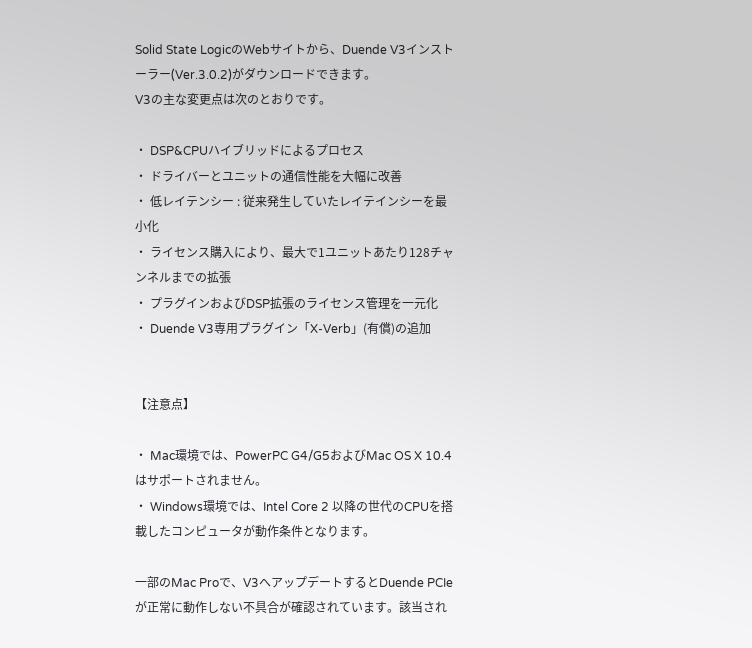Solid State LogicのWebサイトから、Duende V3インストーラー(Ver.3.0.2)がダウンロードできます。
V3の主な変更点は次のとおりです。

・ DSP&CPUハイブリッドによるプロセス
・ ドライバーとユニットの通信性能を大幅に改善
・ 低レイテンシー : 従来発生していたレイテインシーを最小化
・ ライセンス購入により、最大で1ユニットあたり128チャンネルまでの拡張
・ プラグインおよびDSP拡張のライセンス管理を一元化
・ Duende V3専用プラグイン「X-Verb」(有償)の追加


【注意点】

・ Mac環境では、PowerPC G4/G5およびMac OS X 10.4はサポートされません。
・ Windows環境では、Intel Core 2 以降の世代のCPUを搭載したコンピュータが動作条件となります。

一部のMac Proで、V3へアップデートするとDuende PCIeが正常に動作しない不具合が確認されています。該当され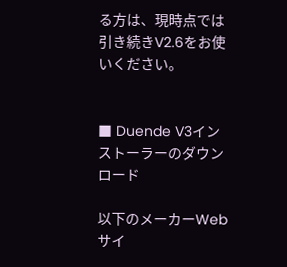る方は、現時点では引き続きV2.6をお使いください。


■ Duende V3インストーラーのダウンロード

以下のメーカーWebサイ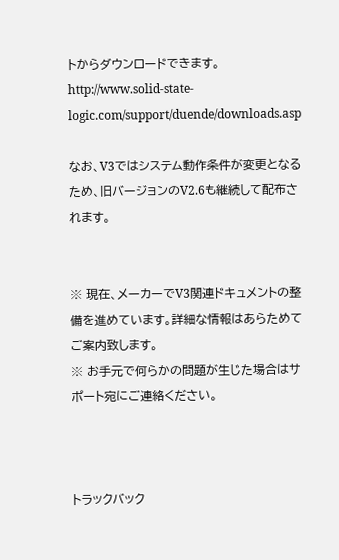トからダウンロードできます。
http://www.solid-state-logic.com/support/duende/downloads.asp

なお、V3ではシステム動作条件が変更となるため、旧バージョンのV2.6も継続して配布されます。


※ 現在、メーカーでV3関連ドキュメントの整備を進めています。詳細な情報はあらためてご案内致します。
※ お手元で何らかの問題が生じた場合はサポート宛にご連絡ください。



トラックバック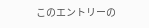このエントリーの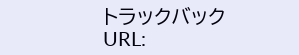トラックバックURL: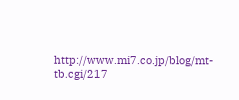http://www.mi7.co.jp/blog/mt-tb.cgi/217